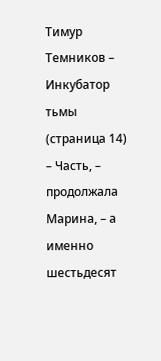Тимур Темников – Инкубатор тьмы (страница 14)
– Часть, – продолжала Марина, – а именно шестьдесят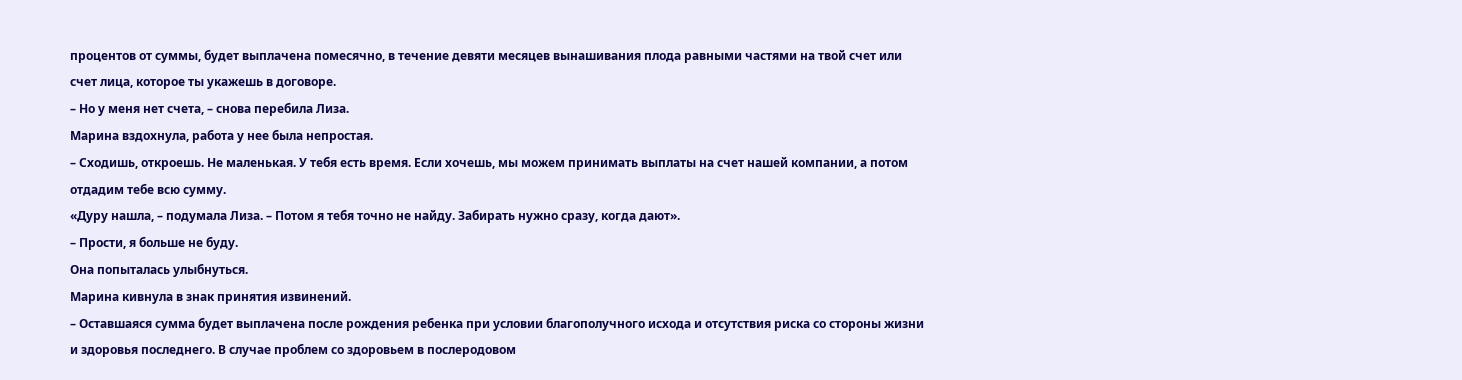процентов от суммы, будет выплачена помесячно, в течение девяти месяцев вынашивания плода равными частями на твой счет или счет лица, которое ты укажешь в договоре.
– Но у меня нет счета, – снова перебила Лиза.
Марина вздохнула, работа у нее была непростая.
– Сходишь, откроешь. Не маленькая. У тебя есть время. Если хочешь, мы можем принимать выплаты на счет нашей компании, а потом отдадим тебе всю сумму.
«Дуру нашла, – подумала Лиза. – Потом я тебя точно не найду. Забирать нужно сразу, когда дают».
– Прости, я больше не буду.
Она попыталась улыбнуться.
Марина кивнула в знак принятия извинений.
– Оставшаяся сумма будет выплачена после рождения ребенка при условии благополучного исхода и отсутствия риска со стороны жизни и здоровья последнего. В случае проблем со здоровьем в послеродовом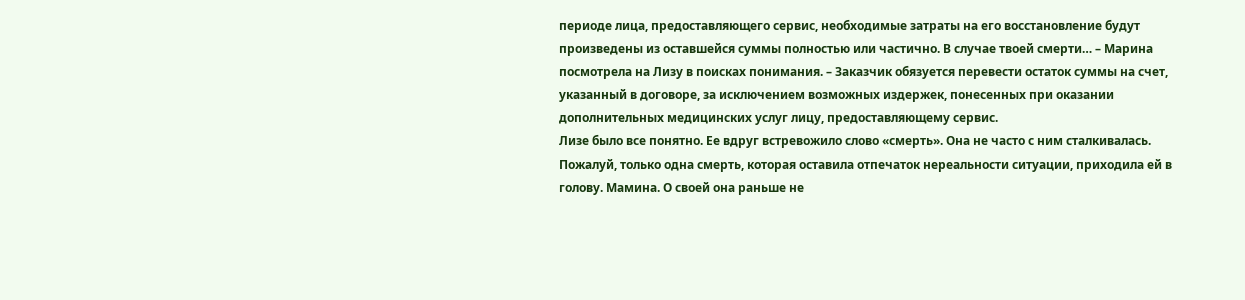периоде лица, предоставляющего сервис, необходимые затраты на его восстановление будут произведены из оставшейся суммы полностью или частично. В случае твоей смерти… – Марина посмотрела на Лизу в поисках понимания. – Заказчик обязуется перевести остаток суммы на счет, указанный в договоре, за исключением возможных издержек, понесенных при оказании дополнительных медицинских услуг лицу, предоставляющему сервис.
Лизе было все понятно. Ее вдруг встревожило слово «смерть». Она не часто с ним сталкивалась. Пожалуй, только одна смерть, которая оставила отпечаток нереальности ситуации, приходила ей в голову. Мамина. О своей она раньше не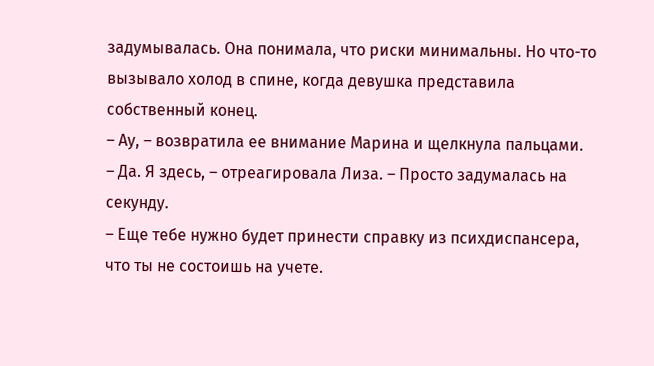задумывалась. Она понимала, что риски минимальны. Но что-то вызывало холод в спине, когда девушка представила собственный конец.
– Ау, – возвратила ее внимание Марина и щелкнула пальцами.
– Да. Я здесь, – отреагировала Лиза. – Просто задумалась на секунду.
– Еще тебе нужно будет принести справку из психдиспансера, что ты не состоишь на учете.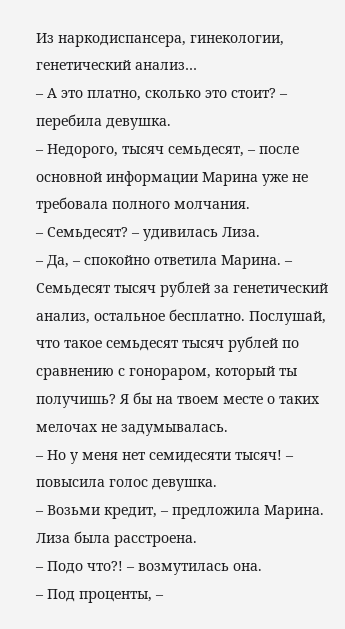Из наркодиспансера, гинекологии, генетический анализ…
– А это платно, сколько это стоит? – перебила девушка.
– Недорого, тысяч семьдесят, – после основной информации Марина уже не требовала полного молчания.
– Семьдесят? – удивилась Лиза.
– Да, – спокойно ответила Марина. – Семьдесят тысяч рублей за генетический анализ, остальное бесплатно. Послушай, что такое семьдесят тысяч рублей по сравнению с гонораром, который ты получишь? Я бы на твоем месте о таких мелочах не задумывалась.
– Но у меня нет семидесяти тысяч! – повысила голос девушка.
– Возьми кредит, – предложила Марина.
Лиза была расстроена.
– Подо что?! – возмутилась она.
– Под проценты, –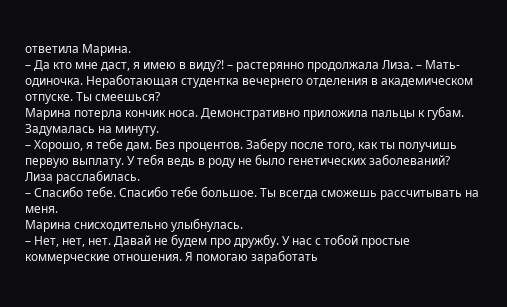ответила Марина.
– Да кто мне даст, я имею в виду?! – растерянно продолжала Лиза. – Мать-одиночка. Неработающая студентка вечернего отделения в академическом отпуске. Ты смеешься?
Марина потерла кончик носа. Демонстративно приложила пальцы к губам. Задумалась на минуту.
– Хорошо, я тебе дам. Без процентов. Заберу после того, как ты получишь первую выплату. У тебя ведь в роду не было генетических заболеваний?
Лиза расслабилась.
– Спасибо тебе. Спасибо тебе большое. Ты всегда сможешь рассчитывать на меня.
Марина снисходительно улыбнулась.
– Нет, нет, нет. Давай не будем про дружбу. У нас с тобой простые коммерческие отношения. Я помогаю заработать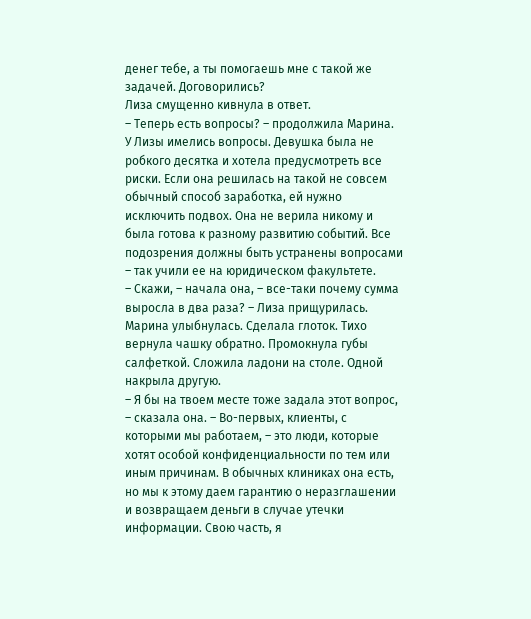денег тебе, а ты помогаешь мне с такой же задачей. Договорились?
Лиза смущенно кивнула в ответ.
– Теперь есть вопросы? – продолжила Марина.
У Лизы имелись вопросы. Девушка была не робкого десятка и хотела предусмотреть все риски. Если она решилась на такой не совсем обычный способ заработка, ей нужно исключить подвох. Она не верила никому и была готова к разному развитию событий. Все подозрения должны быть устранены вопросами – так учили ее на юридическом факультете.
– Скажи, – начала она, – все-таки почему сумма выросла в два раза? – Лиза прищурилась.
Марина улыбнулась. Сделала глоток. Тихо вернула чашку обратно. Промокнула губы салфеткой. Сложила ладони на столе. Одной накрыла другую.
– Я бы на твоем месте тоже задала этот вопрос, – сказала она. – Во-первых, клиенты, с которыми мы работаем, – это люди, которые хотят особой конфиденциальности по тем или иным причинам. В обычных клиниках она есть, но мы к этому даем гарантию о неразглашении и возвращаем деньги в случае утечки информации. Свою часть, я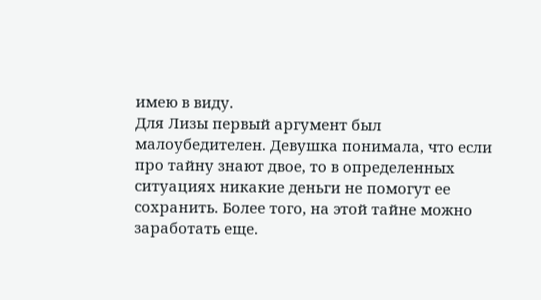имею в виду.
Для Лизы первый аргумент был малоубедителен. Девушка понимала, что если про тайну знают двое, то в определенных ситуациях никакие деньги не помогут ее сохранить. Более того, на этой тайне можно заработать еще.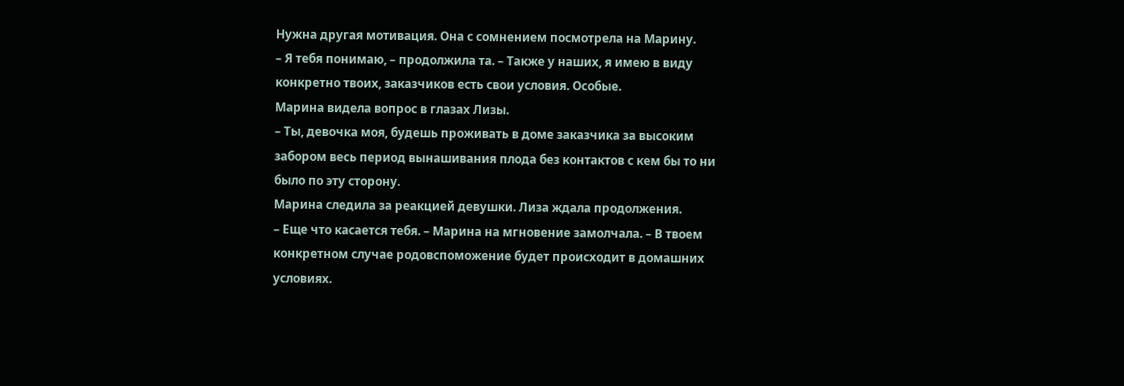Нужна другая мотивация. Она с сомнением посмотрела на Марину.
– Я тебя понимаю, – продолжила та. – Также у наших, я имею в виду конкретно твоих, заказчиков есть свои условия. Особые.
Марина видела вопрос в глазах Лизы.
– Ты, девочка моя, будешь проживать в доме заказчика за высоким забором весь период вынашивания плода без контактов с кем бы то ни было по эту сторону.
Марина следила за реакцией девушки. Лиза ждала продолжения.
– Еще что касается тебя. – Марина на мгновение замолчала. – В твоем конкретном случае родовспоможение будет происходит в домашних условиях.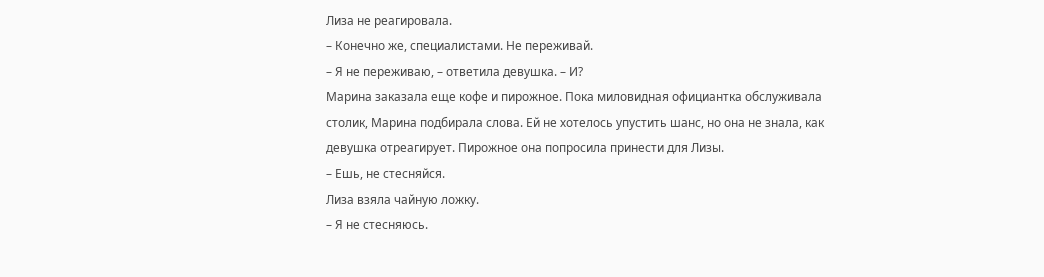Лиза не реагировала.
– Конечно же, специалистами. Не переживай.
– Я не переживаю, – ответила девушка. – И?
Марина заказала еще кофе и пирожное. Пока миловидная официантка обслуживала столик, Марина подбирала слова. Ей не хотелось упустить шанс, но она не знала, как девушка отреагирует. Пирожное она попросила принести для Лизы.
– Ешь, не стесняйся.
Лиза взяла чайную ложку.
– Я не стесняюсь.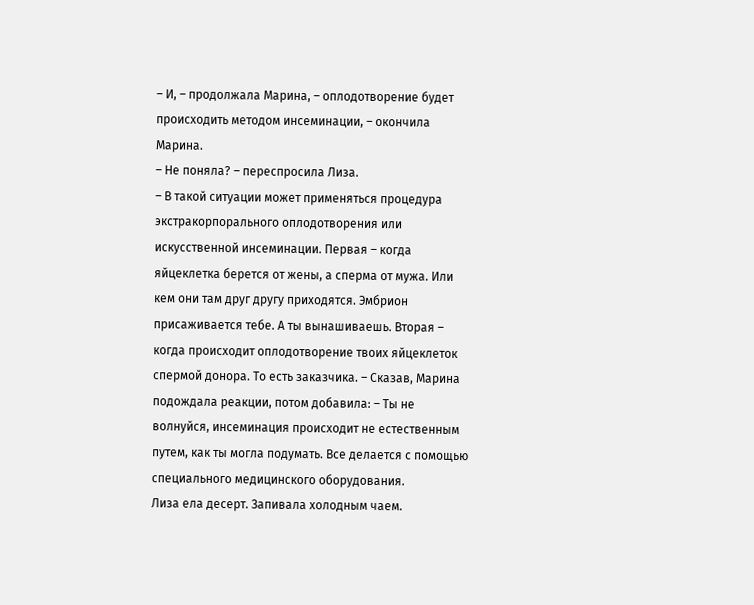– И, – продолжала Марина, – оплодотворение будет происходить методом инсеминации, – окончила Марина.
– Не поняла? – переспросила Лиза.
– В такой ситуации может применяться процедура экстракорпорального оплодотворения или искусственной инсеминации. Первая – когда яйцеклетка берется от жены, а сперма от мужа. Или кем они там друг другу приходятся. Эмбрион присаживается тебе. А ты вынашиваешь. Вторая – когда происходит оплодотворение твоих яйцеклеток спермой донора. То есть заказчика. – Сказав, Марина подождала реакции, потом добавила: – Ты не волнуйся, инсеминация происходит не естественным путем, как ты могла подумать. Все делается с помощью специального медицинского оборудования.
Лиза ела десерт. Запивала холодным чаем.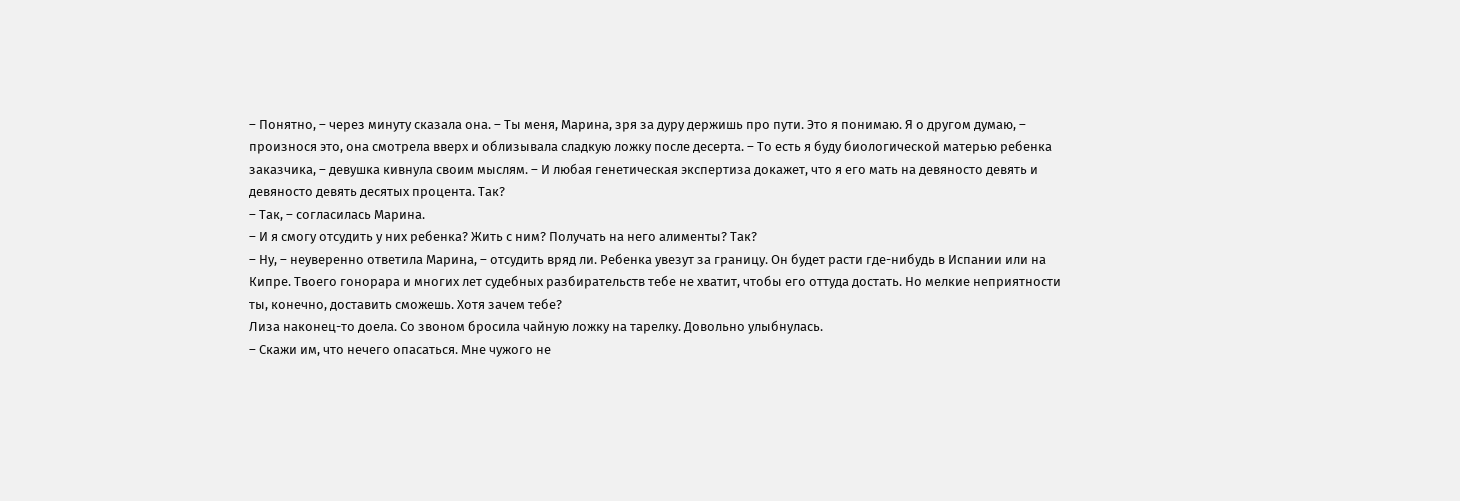– Понятно, – через минуту сказала она. – Ты меня, Марина, зря за дуру держишь про пути. Это я понимаю. Я о другом думаю, – произнося это, она смотрела вверх и облизывала сладкую ложку после десерта. – То есть я буду биологической матерью ребенка заказчика, – девушка кивнула своим мыслям. – И любая генетическая экспертиза докажет, что я его мать на девяносто девять и девяносто девять десятых процента. Так?
– Так, – согласилась Марина.
– И я смогу отсудить у них ребенка? Жить с ним? Получать на него алименты? Так?
– Ну, – неуверенно ответила Марина, – отсудить вряд ли. Ребенка увезут за границу. Он будет расти где-нибудь в Испании или на Кипре. Твоего гонорара и многих лет судебных разбирательств тебе не хватит, чтобы его оттуда достать. Но мелкие неприятности ты, конечно, доставить сможешь. Хотя зачем тебе?
Лиза наконец-то доела. Со звоном бросила чайную ложку на тарелку. Довольно улыбнулась.
– Скажи им, что нечего опасаться. Мне чужого не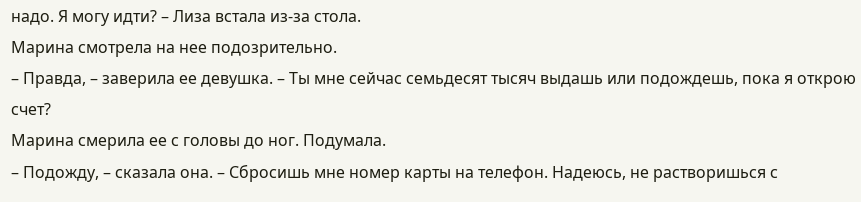надо. Я могу идти? – Лиза встала из-за стола.
Марина смотрела на нее подозрительно.
– Правда, – заверила ее девушка. – Ты мне сейчас семьдесят тысяч выдашь или подождешь, пока я открою счет?
Марина смерила ее с головы до ног. Подумала.
– Подожду, – сказала она. – Сбросишь мне номер карты на телефон. Надеюсь, не растворишься с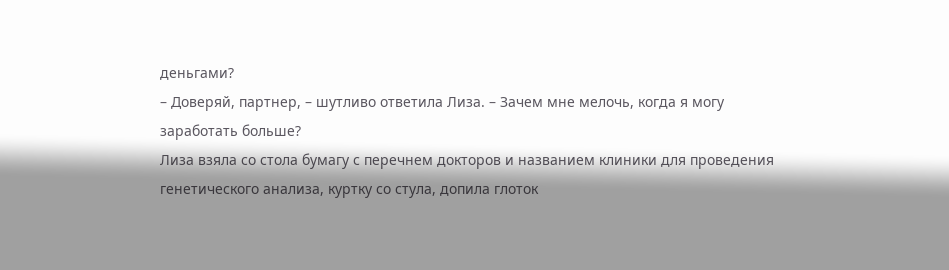деньгами?
– Доверяй, партнер, – шутливо ответила Лиза. – Зачем мне мелочь, когда я могу заработать больше?
Лиза взяла со стола бумагу с перечнем докторов и названием клиники для проведения генетического анализа, куртку со стула, допила глоток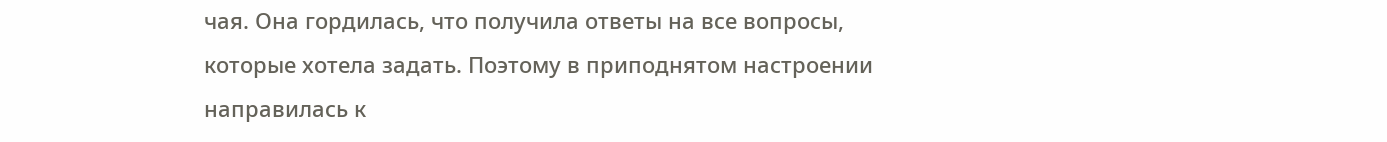чая. Она гордилась, что получила ответы на все вопросы, которые хотела задать. Поэтому в приподнятом настроении направилась к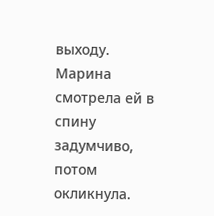выходу.
Марина смотрела ей в спину задумчиво, потом окликнула.